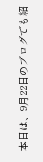本日は、9月22日のブログでも紹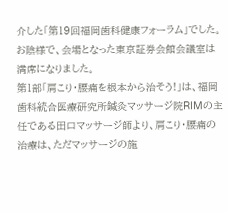介した「第19回福岡歯科健康フォーラム」でした。お陰様で、会場となった東京証券会館会議室は満席になりました。
第1部「肩こり・腰痛を根本から治そう!」は、福岡歯科統合医療研究所鍼灸マッサージ院RIMの主任である田口マッサージ師より、肩こり・腰痛の治療は、ただマッサージの施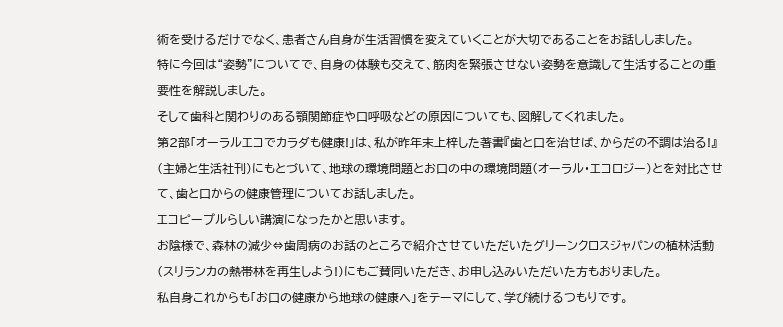術を受けるだけでなく、患者さん自身が生活習慣を変えていくことが大切であることをお話ししました。
特に今回は“姿勢”についてで、自身の体験も交えて、筋肉を緊張させない姿勢を意識して生活することの重要性を解説しました。
そして歯科と関わりのある顎関節症や口呼吸などの原因についても、図解してくれました。
第2部「オーラルエコでカラダも健康!」は、私が昨年末上梓した著書『歯と口を治せば、からだの不調は治る!』(主婦と生活社刊)にもとづいて、地球の環境問題とお口の中の環境問題(オーラル・エコロジー)とを対比させて、歯と口からの健康管理についてお話しました。
エコピープルらしい講演になったかと思います。
お陰様で、森林の減少⇔歯周病のお話のところで紹介させていただいたグリーンクロスジャパンの植林活動(スリランカの熱帯林を再生しよう!)にもご賛同いただき、お申し込みいただいた方もおりました。
私自身これからも「お口の健康から地球の健康へ」をテーマにして、学び続けるつもりです。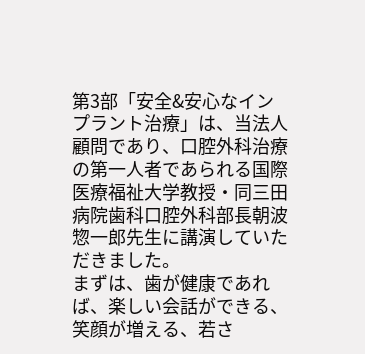第3部「安全&安心なインプラント治療」は、当法人顧問であり、口腔外科治療の第一人者であられる国際医療福祉大学教授・同三田病院歯科口腔外科部長朝波惣一郎先生に講演していただきました。
まずは、歯が健康であれば、楽しい会話ができる、笑顔が増える、若さ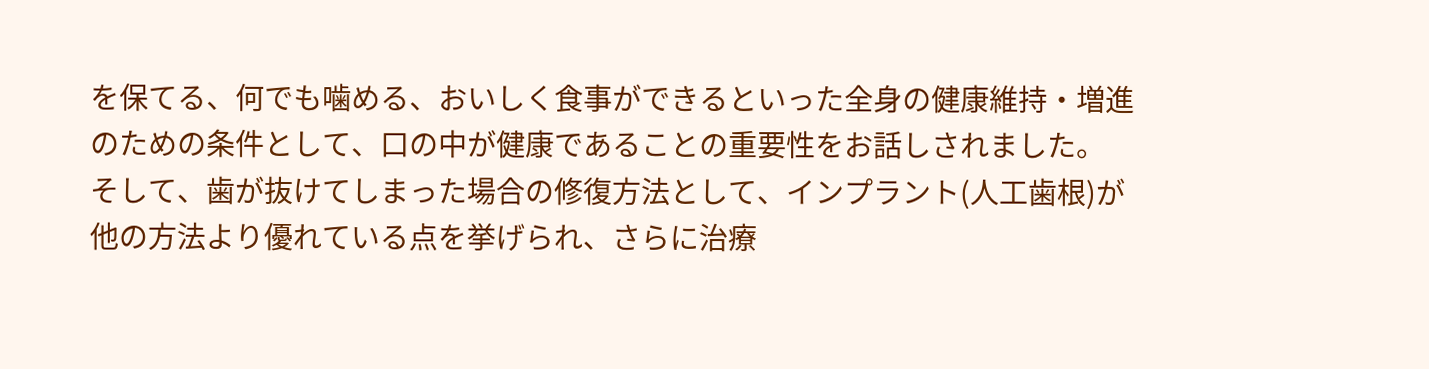を保てる、何でも噛める、おいしく食事ができるといった全身の健康維持・増進のための条件として、口の中が健康であることの重要性をお話しされました。
そして、歯が抜けてしまった場合の修復方法として、インプラント(人工歯根)が他の方法より優れている点を挙げられ、さらに治療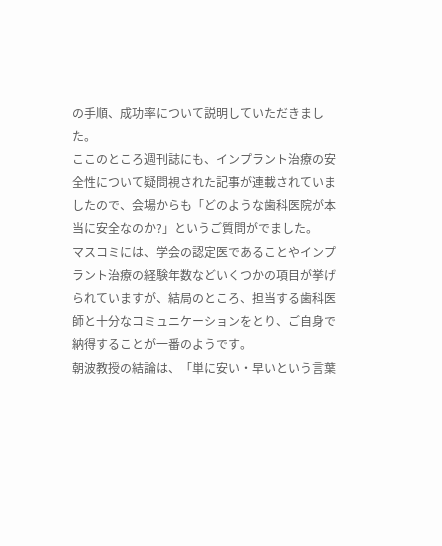の手順、成功率について説明していただきました。
ここのところ週刊誌にも、インプラント治療の安全性について疑問視された記事が連載されていましたので、会場からも「どのような歯科医院が本当に安全なのか?」というご質問がでました。
マスコミには、学会の認定医であることやインプラント治療の経験年数などいくつかの項目が挙げられていますが、結局のところ、担当する歯科医師と十分なコミュニケーションをとり、ご自身で納得することが一番のようです。
朝波教授の結論は、「単に安い・早いという言葉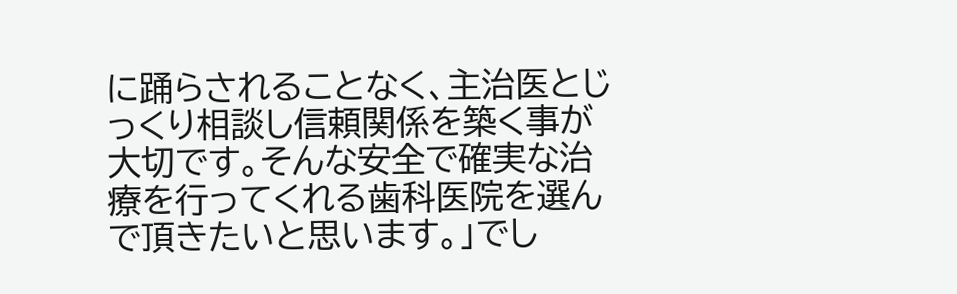に踊らされることなく、主治医とじっくり相談し信頼関係を築く事が大切です。そんな安全で確実な治療を行ってくれる歯科医院を選んで頂きたいと思います。」でし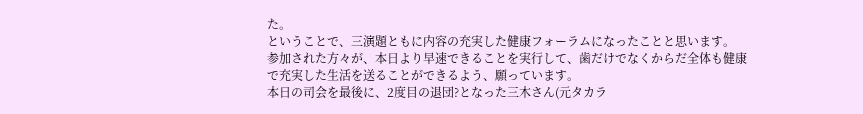た。
ということで、三演題ともに内容の充実した健康フォーラムになったことと思います。
参加された方々が、本日より早速できることを実行して、歯だけでなくからだ全体も健康で充実した生活を送ることができるよう、願っています。
本日の司会を最後に、2度目の退団?となった三木さん(元タカラ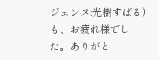ジェンヌ:光樹すばる)も、お疲れ様でした。ありがと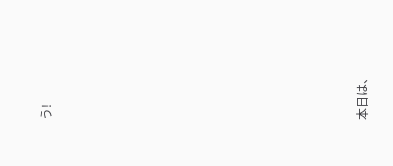う!















本日は、